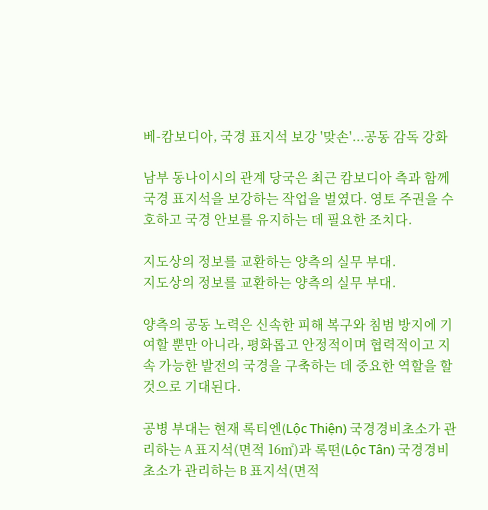베-캄보디아, 국경 표지석 보강 '맞손'...공동 감독 강화

남부 동나이시의 관계 당국은 최근 캄보디아 측과 함께 국경 표지석을 보강하는 작업을 벌였다. 영토 주권을 수호하고 국경 안보를 유지하는 데 필요한 조치다.

지도상의 정보를 교환하는 양측의 실무 부대.
지도상의 정보를 교환하는 양측의 실무 부대.

양측의 공동 노력은 신속한 피해 복구와 침범 방지에 기여할 뿐만 아니라, 평화롭고 안정적이며 협력적이고 지속 가능한 발전의 국경을 구축하는 데 중요한 역할을 할 것으로 기대된다.

공병 부대는 현재 록티엔(Lộc Thiện) 국경경비초소가 관리하는 A 표지석(면적 16㎡)과 록떤(Lộc Tân) 국경경비초소가 관리하는 B 표지석(면적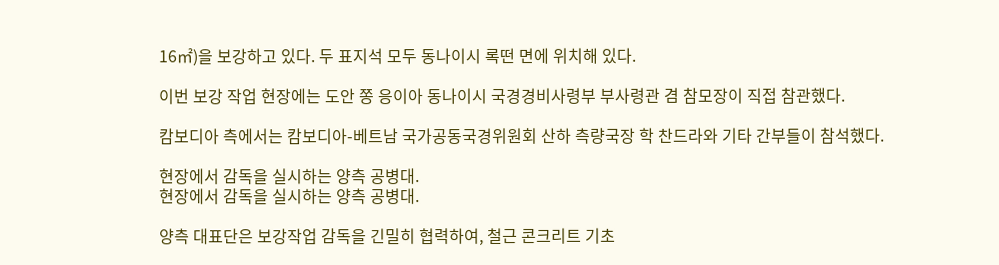16㎡)을 보강하고 있다. 두 표지석 모두 동나이시 록떤 면에 위치해 있다.

이번 보강 작업 현장에는 도안 쫑 응이아 동나이시 국경경비사령부 부사령관 겸 참모장이 직접 참관했다.

캄보디아 측에서는 캄보디아-베트남 국가공동국경위원회 산하 측량국장 학 찬드라와 기타 간부들이 참석했다.

현장에서 감독을 실시하는 양측 공병대.
현장에서 감독을 실시하는 양측 공병대.

양측 대표단은 보강작업 감독을 긴밀히 협력하여, 철근 콘크리트 기초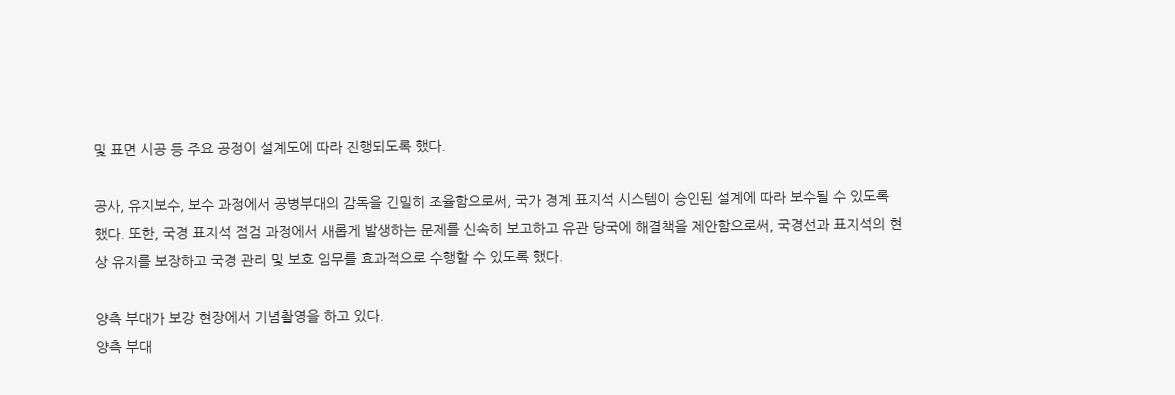및 표면 시공 등 주요 공정이 설계도에 따라 진행되도록 했다.

공사, 유지보수, 보수 과정에서 공병부대의 감독을 긴밀히 조율함으로써, 국가 경계 표지석 시스템이 승인된 설계에 따라 보수될 수 있도록 했다. 또한, 국경 표지석 점검 과정에서 새롭게 발생하는 문제를 신속히 보고하고 유관 당국에 해결책을 제안함으로써, 국경선과 표지석의 현상 유지를 보장하고 국경 관리 및 보호 임무를 효과적으로 수행할 수 있도록 했다.

양측 부대가 보강 현장에서 기념촬영을 하고 있다.
양측 부대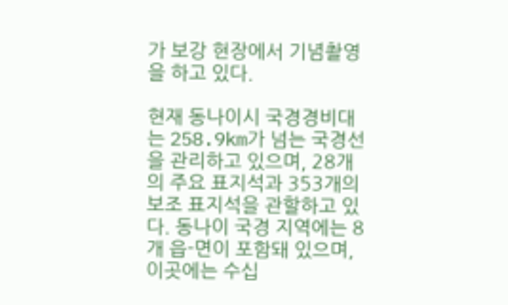가 보강 현장에서 기념촬영을 하고 있다.

현재 동나이시 국경경비대는 258.9km가 넘는 국경선을 관리하고 있으며, 28개의 주요 표지석과 353개의 보조 표지석을 관할하고 있다. 동나이 국경 지역에는 8개 읍-면이 포함돼 있으며, 이곳에는 수십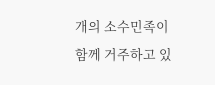개의 소수민족이 함께 거주하고 있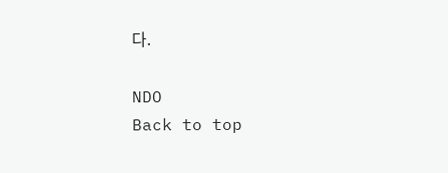다.

NDO
Back to top